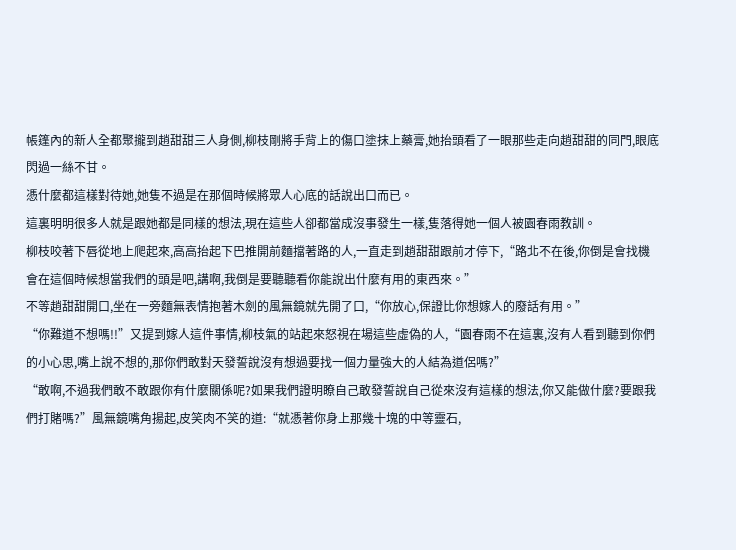帳篷內的新人全都聚攏到趙甜甜三人身側,柳枝剛將手背上的傷口塗抹上藥膏,她抬頭看了一眼那些走向趙甜甜的同門,眼底閃過一絲不甘。
憑什麼都這樣對待她,她隻不過是在那個時候將眾人心底的話說出口而已。
這裏明明很多人就是跟她都是同樣的想法,現在這些人卻都當成沒事發生一樣,隻落得她一個人被園春雨教訓。
柳枝咬著下唇從地上爬起來,高高抬起下巴推開前麵擋著路的人,一直走到趙甜甜跟前才停下,“路北不在後,你倒是會找機會在這個時候想當我們的頭是吧,講啊,我倒是要聽聽看你能說出什麼有用的東西來。”
不等趙甜甜開口,坐在一旁麵無表情抱著木劍的風無鏡就先開了口,“你放心,保證比你想嫁人的廢話有用。”
“你難道不想嗎!!”又提到嫁人這件事情,柳枝氣的站起來怒視在場這些虛偽的人,“園春雨不在這裏,沒有人看到聽到你們的小心思,嘴上說不想的,那你們敢對天發誓說沒有想過要找一個力量強大的人結為道侶嗎?”
“敢啊,不過我們敢不敢跟你有什麼關係呢?如果我們證明瞭自己敢發誓說自己從來沒有這樣的想法,你又能做什麼?要跟我們打賭嗎?”風無鏡嘴角揚起,皮笑肉不笑的道:“就憑著你身上那幾十塊的中等靈石,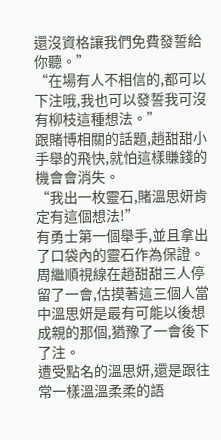還沒資格讓我們免費發誓給你聽。”
“在場有人不相信的,都可以下注哦,我也可以發誓我可沒有柳枝這種想法。”
跟賭博相關的話題,趙甜甜小手舉的飛快,就怕這樣賺錢的機會會消失。
“我出一枚靈石,賭溫思妍肯定有這個想法!”
有勇士第一個舉手,並且拿出了口袋內的靈石作為保證。
周繼順視線在趙甜甜三人停留了一會,估摸著這三個人當中溫思妍是最有可能以後想成親的那個,猶豫了一會後下了注。
遭受點名的溫思妍,還是跟往常一樣溫溫柔柔的語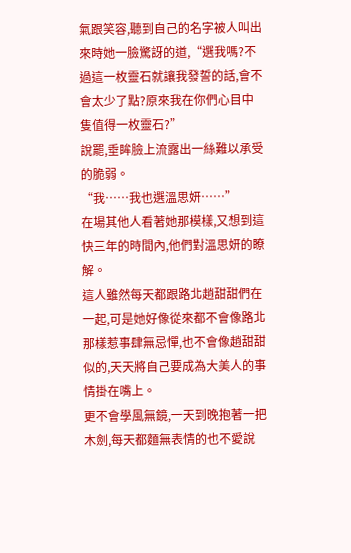氣跟笑容,聽到自己的名字被人叫出來時她一臉驚訝的道,“選我嗎?不過這一枚靈石就讓我發誓的話,會不會太少了點?原來我在你們心目中隻值得一枚靈石?”
說罷,垂眸臉上流露出一絲難以承受的脆弱。
“我……我也選溫思妍……”
在場其他人看著她那模樣,又想到這快三年的時間內,他們對溫思妍的瞭解。
這人雖然每天都跟路北趙甜甜們在一起,可是她好像從來都不會像路北那樣惹事肆無忌憚,也不會像趙甜甜似的,天天將自己要成為大美人的事情掛在嘴上。
更不會學風無鏡,一天到晚抱著一把木劍,每天都麵無表情的也不愛說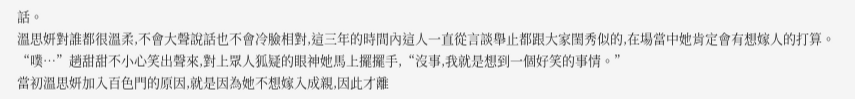話。
溫思妍對誰都很溫柔,不會大聲說話也不會冷臉相對,這三年的時間內這人一直從言談舉止都跟大家閨秀似的,在場當中她肯定會有想嫁人的打算。
“噗…”趙甜甜不小心笑出聲來,對上眾人狐疑的眼神她馬上擺擺手,“沒事,我就是想到一個好笑的事情。”
當初溫思妍加入百色門的原因,就是因為她不想嫁入成親,因此才離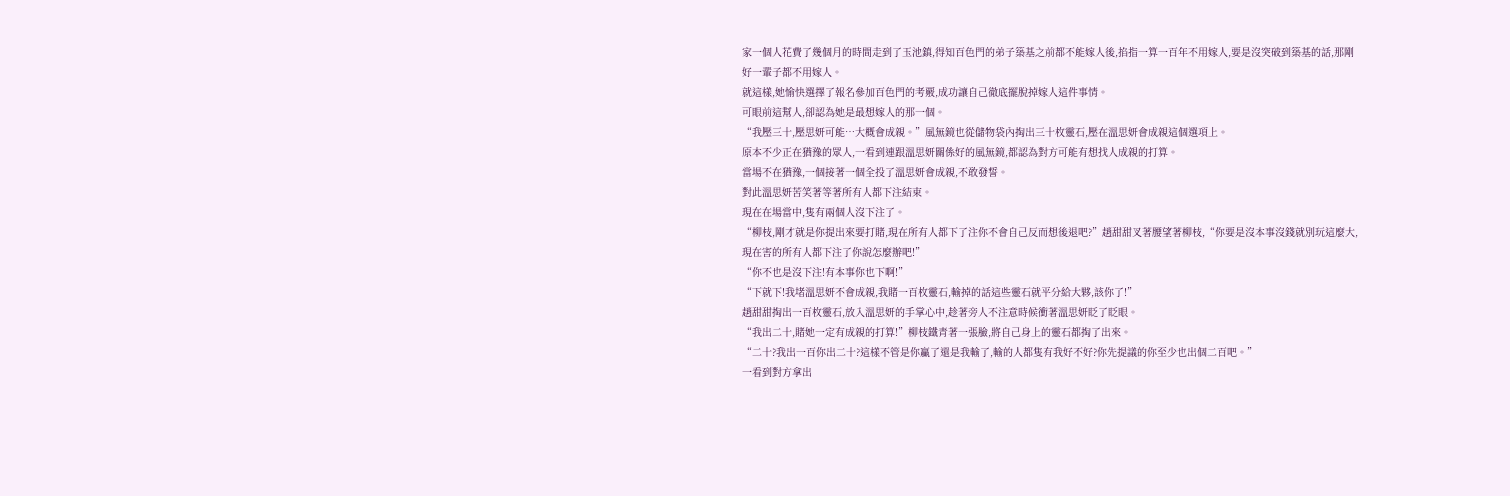家一個人花費了幾個月的時間走到了玉池鎮,得知百色門的弟子築基之前都不能嫁人後,掐指一算一百年不用嫁人,要是沒突破到築基的話,那剛好一輩子都不用嫁人。
就這樣,她愉快選擇了報名參加百色門的考覈,成功讓自己徹底擺脫掉嫁人這件事情。
可眼前這幫人,卻認為她是最想嫁人的那一個。
“我壓三十,壓思妍可能…大概會成親。”風無鏡也從儲物袋內掏出三十枚靈石,壓在溫思妍會成親這個選項上。
原本不少正在猶豫的眾人,一看到連跟溫思妍關係好的風無鏡,都認為對方可能有想找人成親的打算。
當場不在猶豫,一個接著一個全投了溫思妍會成親,不敢發誓。
對此溫思妍苦笑著等著所有人都下注結束。
現在在場當中,隻有兩個人沒下注了。
“柳枝,剛才就是你提出來要打賭,現在所有人都下了注你不會自己反而想後退吧?”趙甜甜叉著腰望著柳枝,“你要是沒本事沒錢就別玩這麼大,現在害的所有人都下注了你說怎麼辦吧!”
“你不也是沒下注!有本事你也下啊!”
“下就下!我堵溫思妍不會成親,我賭一百枚靈石,輸掉的話這些靈石就平分給大夥,該你了!”
趙甜甜掏出一百枚靈石,放入溫思妍的手掌心中,趁著旁人不注意時候衝著溫思妍眨了眨眼。
“我出二十,賭她一定有成親的打算!”柳枝鐵青著一張臉,將自己身上的靈石都掏了出來。
“二十?我出一百你出二十?這樣不管是你贏了還是我輸了,輸的人都隻有我好不好?你先提議的你至少也出個二百吧。”
一看到對方拿出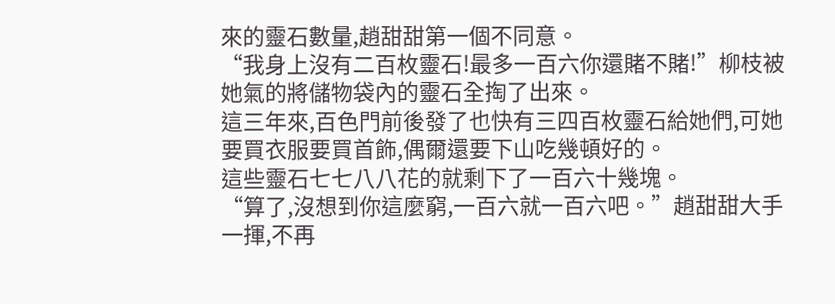來的靈石數量,趙甜甜第一個不同意。
“我身上沒有二百枚靈石!最多一百六你還賭不賭!”柳枝被她氣的將儲物袋內的靈石全掏了出來。
這三年來,百色門前後發了也快有三四百枚靈石給她們,可她要買衣服要買首飾,偶爾還要下山吃幾頓好的。
這些靈石七七八八花的就剩下了一百六十幾塊。
“算了,沒想到你這麼窮,一百六就一百六吧。”趙甜甜大手一揮,不再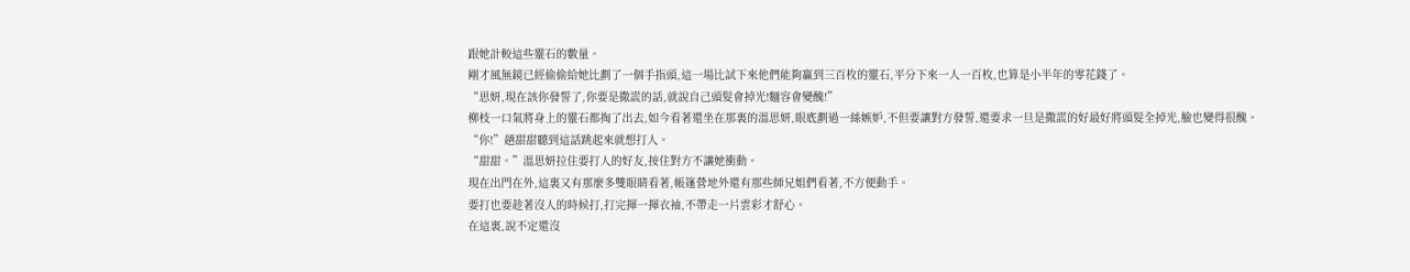跟她計較這些靈石的數量。
剛才風無鏡已經偷偷給她比劃了一個手指頭,這一場比試下來他們能夠贏到三百枚的靈石,平分下來一人一百枚,也算是小半年的零花錢了。
“思妍,現在該你發誓了,你要是撒謊的話,就說自己頭髮會掉光!麵容會變醜!”
柳枝一口氣將身上的靈石都掏了出去,如今看著還坐在那裏的溫思妍,眼底劃過一絲嫉妒,不但要讓對方發誓,還要求一旦是撒謊的好最好將頭髮全掉光,臉也變得很醜。
“你!”趙甜甜聽到這話跳起來就想打人。
“甜甜。”溫思妍拉住要打人的好友,按住對方不讓她衝動。
現在出門在外,這裏又有那麼多雙眼睛看著,帳篷營地外還有那些師兄姐們看著,不方便動手。
要打也要趁著沒人的時候打,打完揮一揮衣袖,不帶走一片雲彩才舒心。
在這裏,說不定還沒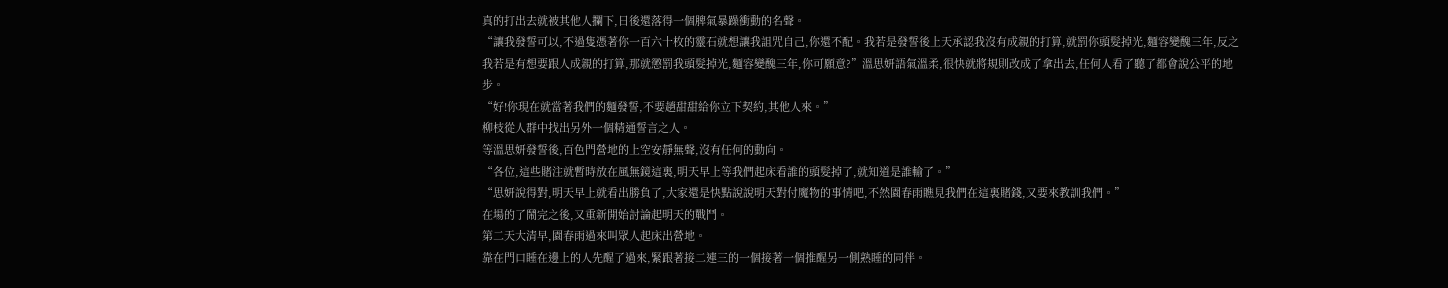真的打出去就被其他人攔下,日後還落得一個脾氣暴躁衝動的名聲。
“讓我發誓可以,不過隻憑著你一百六十枚的靈石就想讓我詛咒自己,你還不配。我若是發誓後上天承認我沒有成親的打算,就罰你頭髮掉光,麵容變醜三年,反之我若是有想要跟人成親的打算,那就懲罰我頭髮掉光,麵容變醜三年,你可願意?”溫思妍語氣溫柔,很快就將規則改成了拿出去,任何人看了聽了都會說公平的地步。
“好!你現在就當著我們的麵發誓,不要趙甜甜給你立下契約,其他人來。”
柳枝從人群中找出另外一個精通誓言之人。
等溫思妍發誓後,百色門營地的上空安靜無聲,沒有任何的動向。
“各位,這些賭注就暫時放在風無鏡這裏,明天早上等我們起床看誰的頭髮掉了,就知道是誰輸了。”
“思妍說得對,明天早上就看出勝負了,大家還是快點說說明天對付魔物的事情吧,不然園春雨瞧見我們在這裏賭錢,又要來教訓我們。”
在場的了鬧完之後,又重新開始討論起明天的戰鬥。
第二天大清早,園春雨過來叫眾人起床出營地。
靠在門口睡在邊上的人先醒了過來,緊跟著接二連三的一個接著一個推醒另一側熟睡的同伴。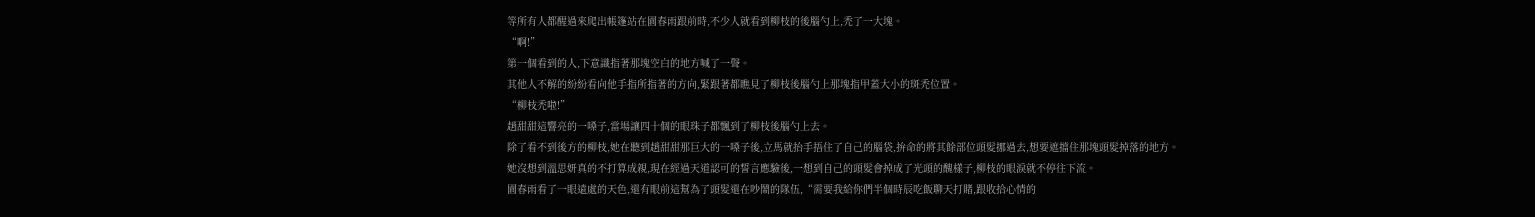等所有人都醒過來爬出帳篷站在園春雨跟前時,不少人就看到柳枝的後腦勺上,禿了一大塊。
“啊!”
第一個看到的人,下意識指著那塊空白的地方喊了一聲。
其他人不解的紛紛看向他手指所指著的方向,緊跟著都瞧見了柳枝後腦勺上那塊指甲蓋大小的斑禿位置。
“柳枝禿啦!”
趙甜甜這響亮的一嗓子,當場讓四十個的眼珠子都飄到了柳枝後腦勺上去。
除了看不到後方的柳枝,她在聽到趙甜甜那巨大的一嗓子後,立馬就抬手捂住了自己的腦袋,拚命的將其餘部位頭髮挪過去,想要遮擋住那塊頭髮掉落的地方。
她沒想到溫思妍真的不打算成親,現在經過天道認可的誓言應驗後,一想到自己的頭髮會掉成了光頭的醜樣子,柳枝的眼淚就不停往下流。
園春雨看了一眼遠處的天色,還有眼前這幫為了頭髮還在吵鬧的隊伍,“需要我給你們半個時辰吃飯聊天打賭,跟收拾心情的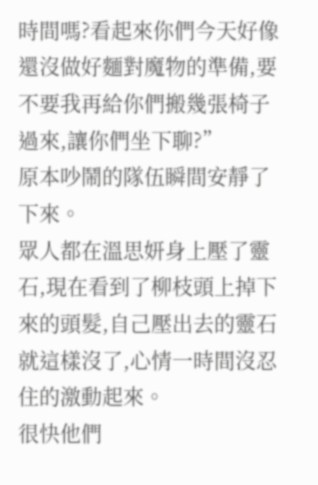時間嗎?看起來你們今天好像還沒做好麵對魔物的準備,要不要我再給你們搬幾張椅子過來,讓你們坐下聊?”
原本吵鬧的隊伍瞬間安靜了下來。
眾人都在溫思妍身上壓了靈石,現在看到了柳枝頭上掉下來的頭髮,自己壓出去的靈石就這樣沒了,心情一時間沒忍住的激動起來。
很快他們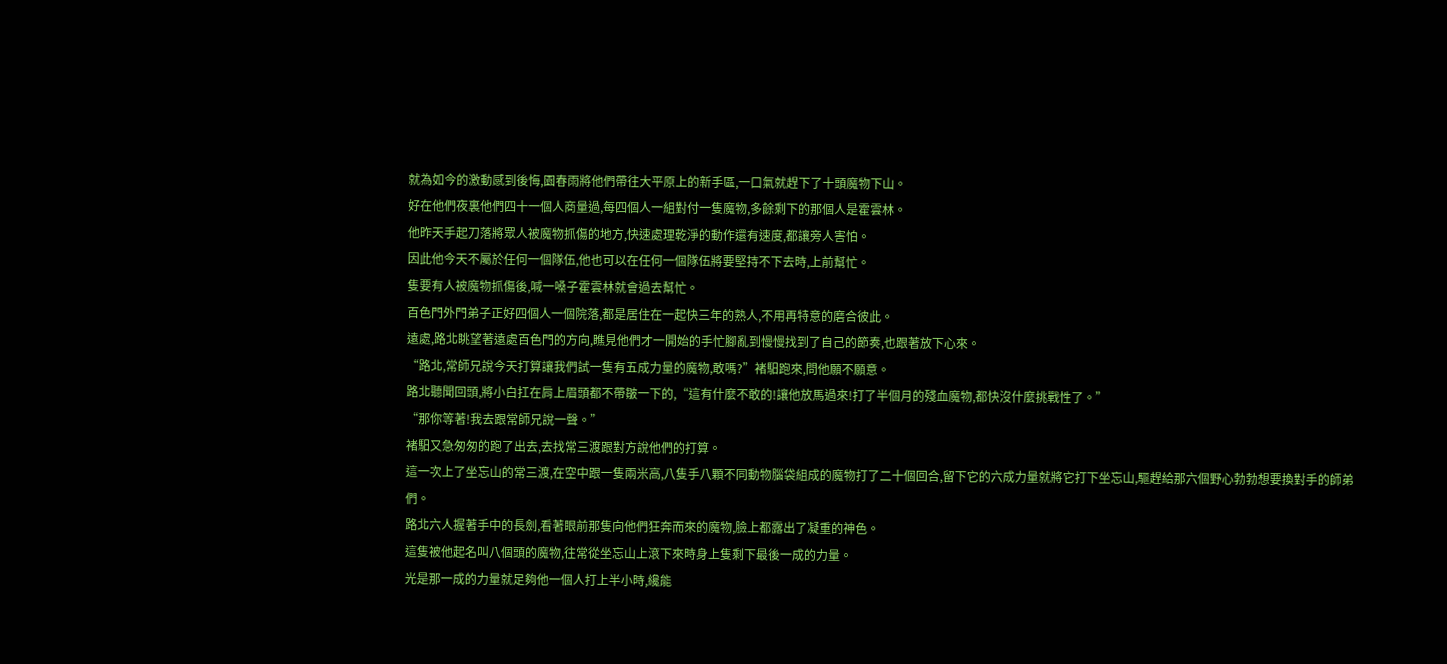就為如今的激動感到後悔,園春雨將他們帶往大平原上的新手區,一口氣就趕下了十頭魔物下山。
好在他們夜裏他們四十一個人商量過,每四個人一組對付一隻魔物,多餘剩下的那個人是霍雲林。
他昨天手起刀落將眾人被魔物抓傷的地方,快速處理乾淨的動作還有速度,都讓旁人害怕。
因此他今天不屬於任何一個隊伍,他也可以在任何一個隊伍將要堅持不下去時,上前幫忙。
隻要有人被魔物抓傷後,喊一嗓子霍雲林就會過去幫忙。
百色門外門弟子正好四個人一個院落,都是居住在一起快三年的熟人,不用再特意的磨合彼此。
遠處,路北眺望著遠處百色門的方向,瞧見他們才一開始的手忙腳亂到慢慢找到了自己的節奏,也跟著放下心來。
“路北,常師兄說今天打算讓我們試一隻有五成力量的魔物,敢嗎?”褚馹跑來,問他願不願意。
路北聽聞回頭,將小白扛在肩上眉頭都不帶皺一下的,“這有什麼不敢的!讓他放馬過來!打了半個月的殘血魔物,都快沒什麼挑戰性了。”
“那你等著!我去跟常師兄說一聲。”
褚馹又急匆匆的跑了出去,去找常三渡跟對方說他們的打算。
這一次上了坐忘山的常三渡,在空中跟一隻兩米高,八隻手八顆不同動物腦袋組成的魔物打了二十個回合,留下它的六成力量就將它打下坐忘山,驅趕給那六個野心勃勃想要換對手的師弟們。
路北六人握著手中的長劍,看著眼前那隻向他們狂奔而來的魔物,臉上都露出了凝重的神色。
這隻被他起名叫八個頭的魔物,往常從坐忘山上滾下來時身上隻剩下最後一成的力量。
光是那一成的力量就足夠他一個人打上半小時,纔能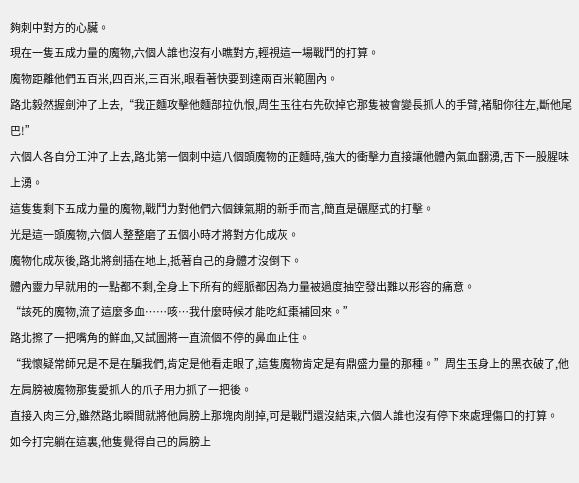夠刺中對方的心臟。
現在一隻五成力量的魔物,六個人誰也沒有小瞧對方,輕視這一場戰鬥的打算。
魔物距離他們五百米,四百米,三百米,眼看著快要到達兩百米範圍內。
路北毅然握劍沖了上去,“我正麵攻擊他麵部拉仇恨,周生玉往右先砍掉它那隻被會變長抓人的手臂,褚馹你往左,斷他尾巴!”
六個人各自分工沖了上去,路北第一個刺中這八個頭魔物的正麵時,強大的衝擊力直接讓他體內氣血翻湧,舌下一股腥味上湧。
這隻隻剩下五成力量的魔物,戰鬥力對他們六個鍊氣期的新手而言,簡直是碾壓式的打擊。
光是這一頭魔物,六個人整整磨了五個小時才將對方化成灰。
魔物化成灰後,路北將劍插在地上,抵著自己的身體才沒倒下。
體內靈力早就用的一點都不剩,全身上下所有的經脈都因為力量被過度抽空發出難以形容的痛意。
“該死的魔物,流了這麼多血……咳…我什麼時候才能吃紅棗補回來。”
路北擦了一把嘴角的鮮血,又試圖將一直流個不停的鼻血止住。
“我懷疑常師兄是不是在騙我們,肯定是他看走眼了,這隻魔物肯定是有鼎盛力量的那種。”周生玉身上的黑衣破了,他左肩膀被魔物那隻愛抓人的爪子用力抓了一把後。
直接入肉三分,雖然路北瞬間就將他肩膀上那塊肉削掉,可是戰鬥還沒結束,六個人誰也沒有停下來處理傷口的打算。
如今打完躺在這裏,他隻覺得自己的肩膀上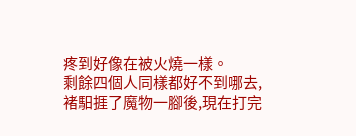疼到好像在被火燒一樣。
剩餘四個人同樣都好不到哪去,褚馹捱了魔物一腳後,現在打完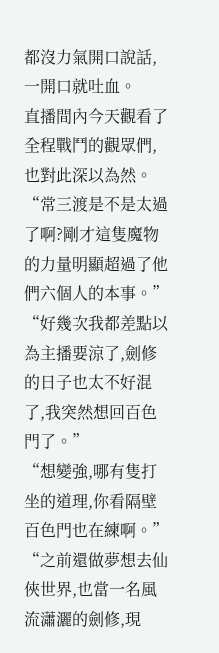都沒力氣開口說話,一開口就吐血。
直播間內今天觀看了全程戰鬥的觀眾們,也對此深以為然。
“常三渡是不是太過了啊?剛才這隻魔物的力量明顯超過了他們六個人的本事。”
“好幾次我都差點以為主播要涼了,劍修的日子也太不好混了,我突然想回百色門了。”
“想變強,哪有隻打坐的道理,你看隔壁百色門也在練啊。”
“之前還做夢想去仙俠世界,也當一名風流瀟灑的劍修,現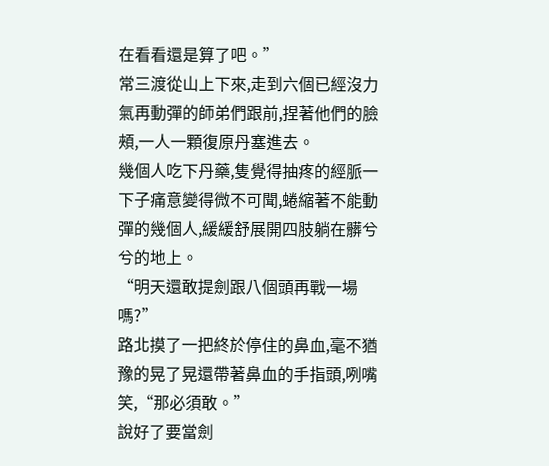在看看還是算了吧。”
常三渡從山上下來,走到六個已經沒力氣再動彈的師弟們跟前,捏著他們的臉頰,一人一顆復原丹塞進去。
幾個人吃下丹藥,隻覺得抽疼的經脈一下子痛意變得微不可聞,蜷縮著不能動彈的幾個人,緩緩舒展開四肢躺在髒兮兮的地上。
“明天還敢提劍跟八個頭再戰一場嗎?”
路北摸了一把終於停住的鼻血,毫不猶豫的晃了晃還帶著鼻血的手指頭,咧嘴笑,“那必須敢。”
說好了要當劍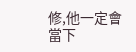修,他一定會當下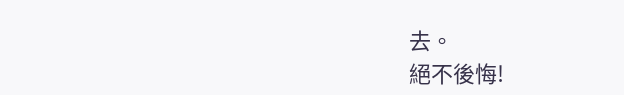去。
絕不後悔!